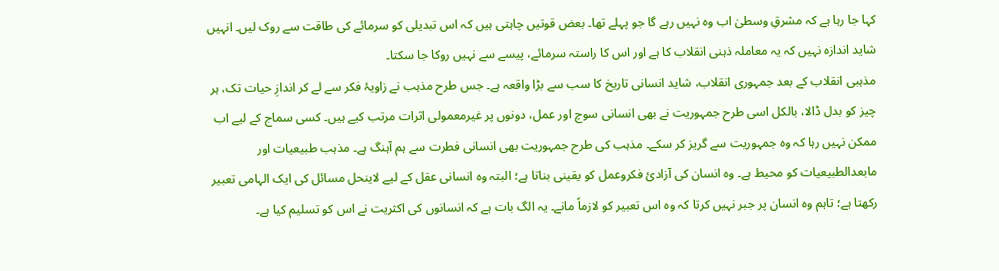کہا جا رہا ہے کہ مشرقِ وسطیٰ اب وہ نہیں رہے گا جو پہلے تھا۔ بعض قوتیں چاہتی ہیں کہ اس تبدیلی کو سرمائے کی طاقت سے روک لیں۔ انہیں شاید اندازہ نہیں کہ یہ معاملہ ذہنی انقلاب کا ہے اور اس کا راستہ سرمائے، پیسے سے نہیں روکا جا سکتا۔
مذہبی انقلاب کے بعد جمہوری انقلاب، شاید انسانی تاریخ کا سب سے بڑا واقعہ ہے۔ جس طرح مذہب نے زاویۂ فکر سے لے کر اندازِ حیات تک، ہر چیز کو بدل ڈالا، بالکل اسی طرح جمہوریت نے بھی انسانی سوچ اور عمل، دونوں پر غیرمعمولی اثرات مرتب کیے ہیں۔ کسی سماج کے لیے اب ممکن نہیں رہا کہ وہ جمہوریت سے گریز کر سکے۔ مذہب کی طرح جمہوریت بھی انسانی فطرت سے ہم آہنگ ہے۔ مذہب طبیعیات اور مابعدالطبیعیات کو محیط ہے۔ وہ انسان کی آزادیٔ فکروعمل کو یقینی بناتا ہے؛ البتہ وہ انسانی عقل کے لیے لاینحل مسائل کی ایک الہامی تعبیر رکھتا ہے؛ تاہم وہ انسان پر جبر نہیں کرتا کہ وہ اس تعبیر کو لازماً مانے۔ یہ الگ بات ہے کہ انسانوں کی اکثریت نے اس کو تسلیم کیا ہے۔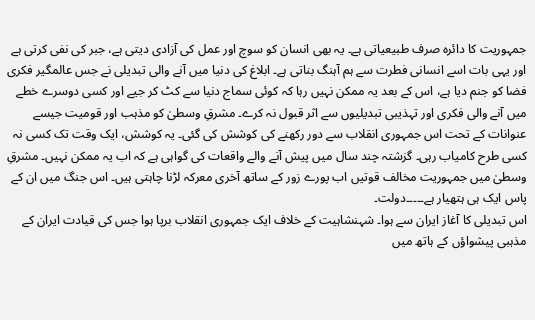جمہوریت کا دائرہ صرف طبیعیاتی ہے۔ یہ بھی انسان کو سوچ اور عمل کی آزادی دیتی ہے، جبر کی نفی کرتی ہے اور یہی بات اسے انسانی فطرت سے ہم آہنگ بناتی ہے۔ ابلاغ کی دنیا میں آنے والی تبدیلی نے جس عالمگیر فکری فضا کو جنم دیا ہے، اس کے بعد یہ ممکن نہیں رہا کہ کوئی سماج دنیا سے کٹ کر جیے اور کسی دوسرے خطے میں آنے والی فکری اور تہذیبی تبدیلیوں سے اثر قبول نہ کرے۔ مشرقِ وسطیٰ کو مذہب اور قومیت جیسے عنوانات کے تحت اس جمہوری انقلاب سے دور رکھنے کی کوشش کی گئی۔ یہ کوشش، ایک وقت تک کسی نہ کسی طرح کامیاب رہی۔ گزشتہ چند سال میں پیش آنے والے واقعات کی گواہی ہے کہ اب یہ ممکن نہیں۔ مشرقِ وسطیٰ میں جمہوریت مخالف قوتیں اب پورے زور کے ساتھ آخری معرکہ لڑنا چاہتی ہیں۔ اس جنگ میں ان کے پاس ایک ہی ہتھیار ہے۔۔۔۔۔دولت۔
اس تبدیلی کا آغاز ایران سے ہوا۔ شہنشاہیت کے خلاف ایک جمہوری انقلاب برپا ہوا جس کی قیادت ایران کے مذہبی پیشواؤں کے ہاتھ میں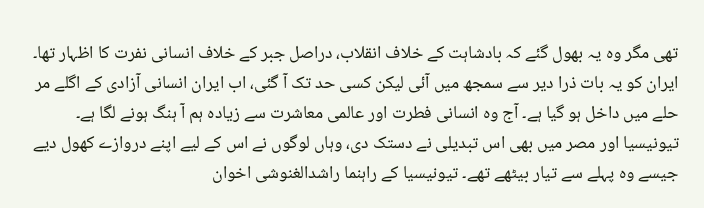تھی مگر وہ یہ بھول گئے کہ بادشاہت کے خلاف انقلاب، دراصل جبر کے خلاف انسانی نفرت کا اظہار تھا۔ ایران کو یہ بات ذرا دیر سے سمجھ میں آئی لیکن کسی حد تک آ گئی، اب ایران انسانی آزادی کے اگلے مر حلے میں داخل ہو گیا ہے۔ آج وہ انسانی فطرت اور عالمی معاشرت سے زیادہ ہم آ ہنگ ہونے لگا ہے۔ تیونیسیا اور مصر میں بھی اس تبدیلی نے دستک دی، وہاں لوگوں نے اس کے لیے اپنے دروازے کھول دیے جیسے وہ پہلے سے تیار بیٹھے تھے۔ تیونیسیا کے راہنما راشدالغنوشی اخوان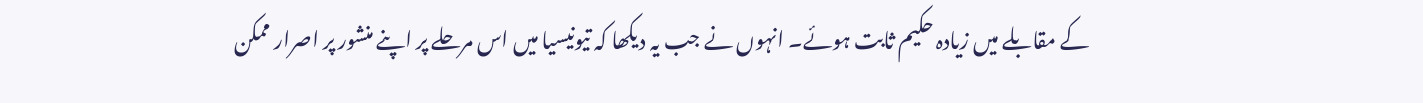کے مقابلے میں زیادہ حکیم ثابت ہوئے۔ انہوں نے جب یہ دیکھا کہ تیونیسیا میں اس مرحلے پر اپنے منشور پر اصرار ممکن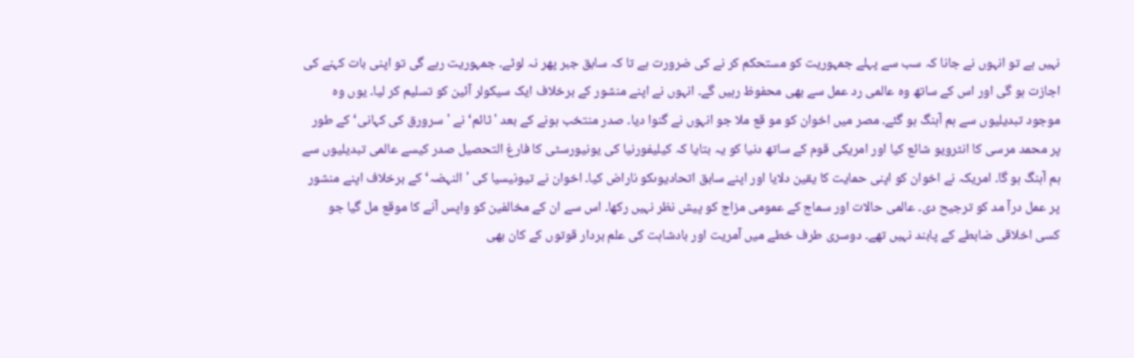نہیں ہے تو انہوں نے جانا کہ سب سے پہلے جمہوریت کو مستحکم کر نے کی ضرورت ہے تا کہ سابق جبر پھر نہ لوٹے۔ جمہوریت رہے گی تو اپنی بات کہنے کی اجازت ہو گی اور اس کے ساتھ وہ عالمی رد عمل سے بھی محفوظ رہیں گے۔ انہوں نے اپنے منشور کے برخلاف ایک سیکولر آئین کو تسلیم کر لیا۔ یوں وہ موجود تبدیلیوں سے ہم آہنگ ہو گئے۔ مصر میں اخوان کو مو قع ملا جو انہوں نے گنوا دیا۔ صدر منتخب ہونے کے بعد 'ٹائم‘ نے 'سرورق کی کہانی‘ کے طور پر محمد مرسی کا انٹرویو شائع کیا اور امریکی قوم کے ساتھ دنیا کو یہ بتایا کہ کیلیفورنیا کی یونیورسٹی کا فارغ التحصیل صدر کیسے عالمی تبدیلیوں سے ہم آہنگ ہو گا۔ امریکہ نے اخوان کو اپنی حمایت کا یقین دلایا اور اپنے سابق اتحادیوںکو ناراض کیا۔ اخوان نے تیونیسیا کی 'النہضہ‘ کے برخلاف اپنے منشور پر عمل درآ مد کو ترجیح دی۔ عالمی حالات اور سماج کے عمومی مزاج کو پیش نظر نہیں رکھا۔ اس سے ان کے مخالفین کو واپس آنے کا موقع مل گیا جو کسی اخلاقی ضابطے کے پابند نہیں تھے۔ دوسری طرف خطے میں آمریت اور بادشاہت کی علم بردار قوتوں کے کان بھی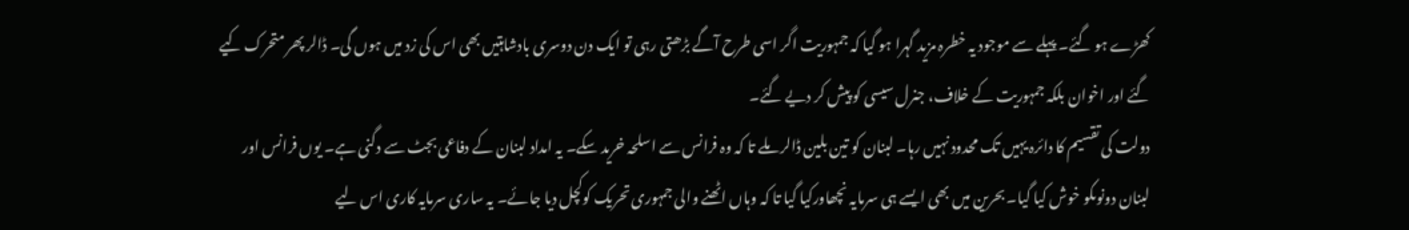کھڑے ہو گئے۔ پہلے سے موجود یہ خطرہ مزید گہرا ہو گیا کہ جمہوریت اگر اسی طرح آگے بڑھتی رہی تو ایک دن دوسری بادشاہتیں بھی اس کی زد میں ہوں گی۔ ڈالر پھر متحرک کیے گئے اور اخوان بلکہ جمہوریت کے خلاف، جنرل سیسی کو پیش کر دیے گئے۔
دولت کی تقسیم کا دائرہ یہیں تک محدود نہیں رہا۔ لبنان کو تین بلین ڈالر ملے تا کہ وہ فرانس سے اسلحہ خرید سکے۔ یہ امداد لبنان کے دفاعی بجٹ سے دگنی ہے۔ یوں فرانس اور لبنان دونوںکو خوش کیا گیا۔ بحرین میں بھی ایسے ہی سرمایہ نچھاورکیا گیا تا کہ وہاں اٹھنے والی جمہوری تحریک کوکچل دیا جائے۔ یہ ساری سرمایہ کاری اس لیے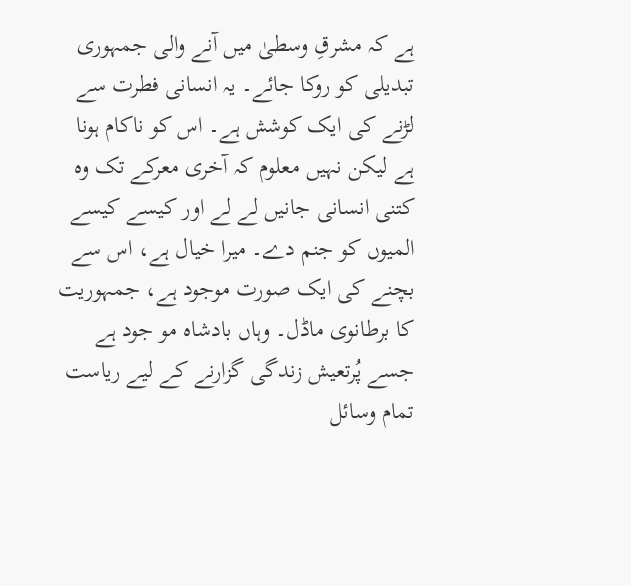ہے کہ مشرقِ وسطیٰ میں آنے والی جمہوری تبدیلی کو روکا جائے۔ یہ انسانی فطرت سے لڑنے کی ایک کوشش ہے۔ اس کو ناکام ہونا ہے لیکن نہیں معلوم کہ آخری معرکے تک وہ کتنی انسانی جانیں لے لے اور کیسے کیسے المیوں کو جنم دے۔ میرا خیال ہے، اس سے بچنے کی ایک صورت موجود ہے، جمہوریت کا برطانوی ماڈل۔ وہاں بادشاہ مو جود ہے جسے پُرتعیش زندگی گزارنے کے لیے ریاست تمام وسائل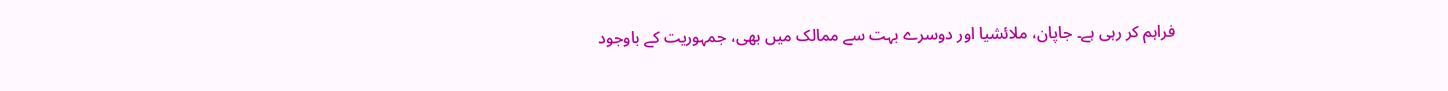فراہم کر رہی ہے۔ جاپان، ملائشیا اور دوسرے بہت سے ممالک میں بھی، جمہوریت کے باوجود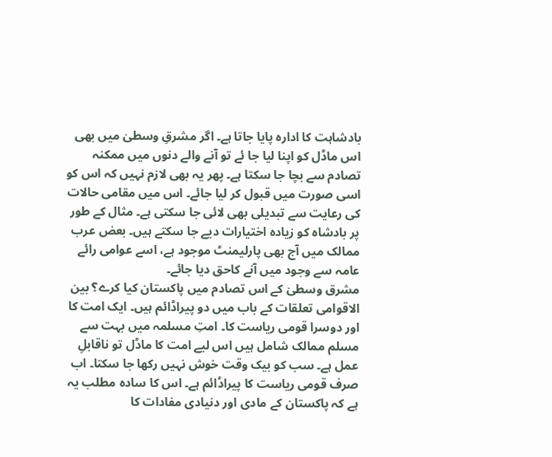بادشاہت کا ادارہ پایا جاتا ہے۔ اگر مشرقِ وسطیٰ میں بھی اس ماڈل کو اپنا لیا جا ئے تو آنے والے دنوں میں ممکنہ تصادم سے بچا جا سکتا ہے۔ پھر یہ بھی لازم نہیں کہ اس کو اسی صورت میں قبول کر لیا جائے۔ اس میں مقامی حالات کی رعایت سے تبدیلی بھی لائی جا سکتی ہے۔ مثال کے طور پر بادشاہ کو زیادہ اختیارات دیے جا سکتے ہیں۔ بعض عرب ممالک میں آج بھی پارلیمنٹ موجود ہے، اسے عوامی رائے عامہ سے وجود میں آنے کاحق دیا جائے۔
مشرق وسطیٰ کے اس تصادم میں پاکستان کیا کرے؟ بین الاقوامی تعلقات کے باب میں دو پیراڈائم ہیں۔ ایک امت کا اور دوسرا قومی ریاست کا۔ امتِ مسلمہ میں بہت سے مسلم ممالک شامل ہیں اس لیے امت کا ماڈل تو ناقابلِ عمل ہے۔ سب کو بیک وقت خوش نہیں رکھا جا سکتا۔ اب صرف قومی ریاست کا پیراڈائم ہے۔ اس کا سادہ مطلب یہ ہے کہ پاکستان کے مادی اور دنیادی مفادات کا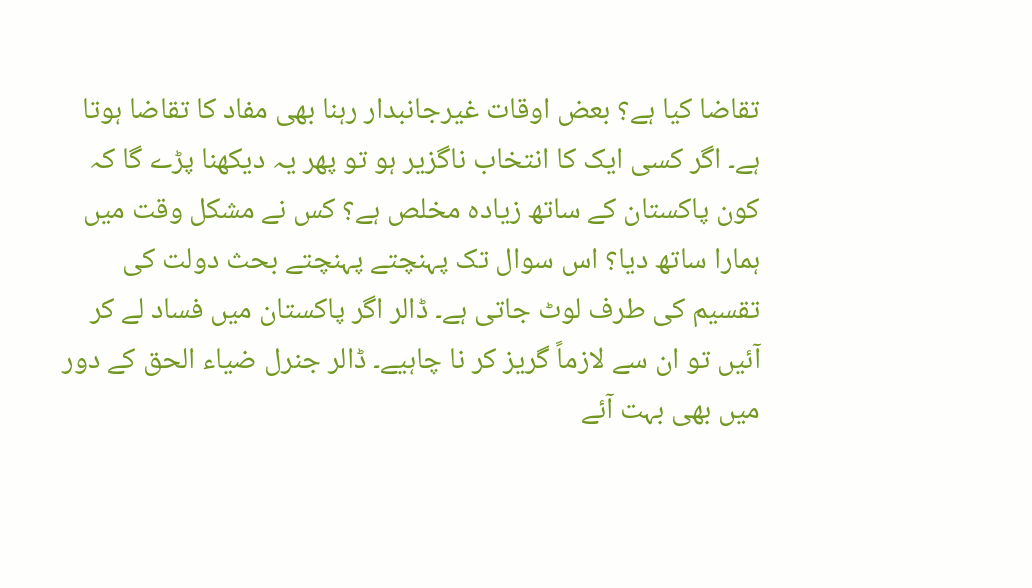تقاضا کیا ہے؟ بعض اوقات غیرجانبدار رہنا بھی مفاد کا تقاضا ہوتا ہے۔ اگر کسی ایک کا انتخاب ناگزیر ہو تو پھر یہ دیکھنا پڑے گا کہ کون پاکستان کے ساتھ زیادہ مخلص ہے؟ کس نے مشکل وقت میں ہمارا ساتھ دیا؟ اس سوال تک پہنچتے پہنچتے بحث دولت کی تقسیم کی طرف لوٹ جاتی ہے۔ ڈالر اگر پاکستان میں فساد لے کر آئیں تو ان سے لازماً گریز کر نا چاہیے۔ ڈالر جنرل ضیاء الحق کے دور میں بھی بہت آئے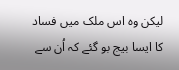لیکن وہ اس ملک میں فساد کا ایسا بیج بو گئے کہ اُن سے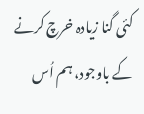کئی گنا زیادہ خرچ کرنے کے باوجود، ہم اُس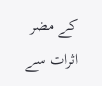کے مضر اثرات سے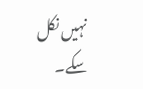نہیں نکل سکے۔